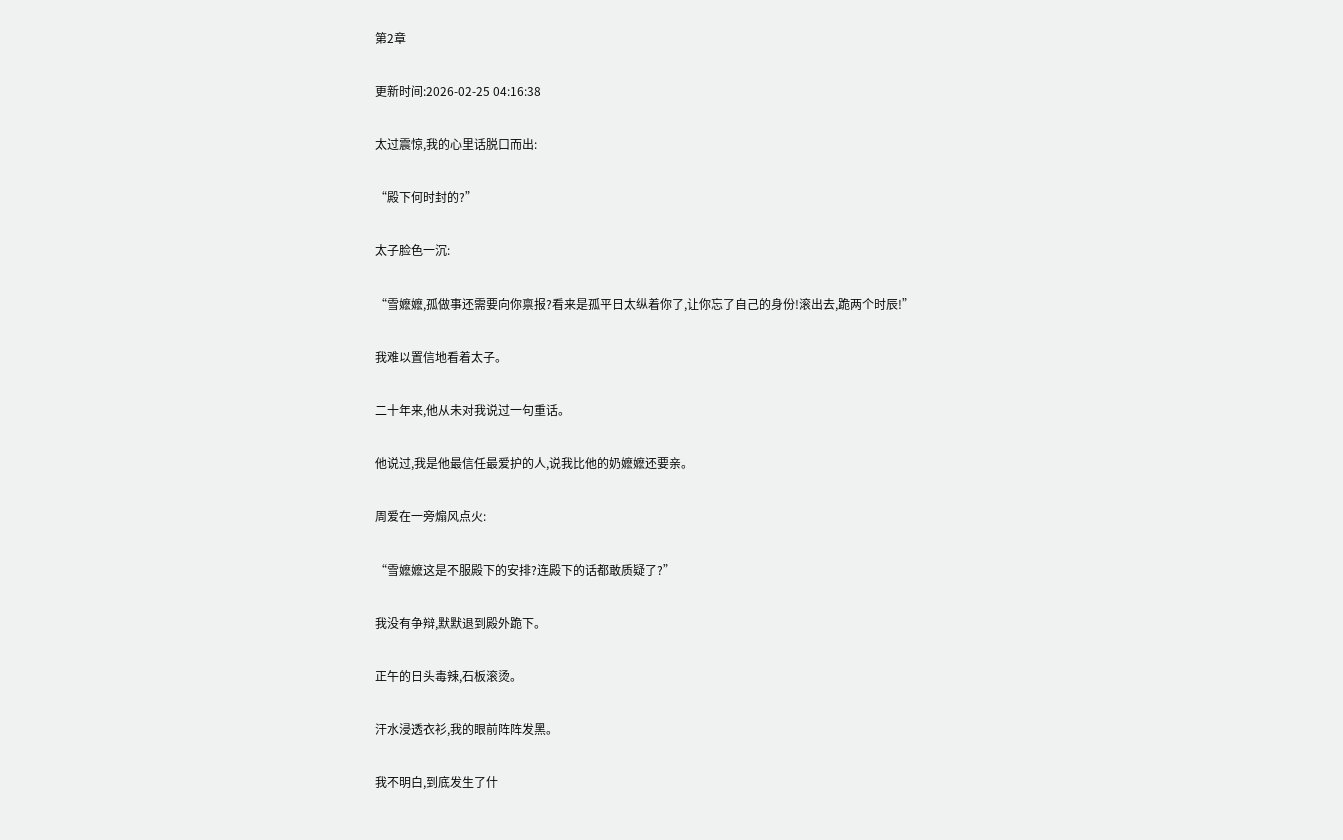第2章

更新时间:2026-02-25 04:16:38

太过震惊,我的心里话脱口而出:

“殿下何时封的?”

太子脸色一沉:

“雪嬷嬷,孤做事还需要向你禀报?看来是孤平日太纵着你了,让你忘了自己的身份!滚出去,跪两个时辰!”

我难以置信地看着太子。

二十年来,他从未对我说过一句重话。

他说过,我是他最信任最爱护的人,说我比他的奶嬷嬷还要亲。

周爱在一旁煽风点火:

“雪嬷嬷这是不服殿下的安排?连殿下的话都敢质疑了?”

我没有争辩,默默退到殿外跪下。

正午的日头毒辣,石板滚烫。

汗水浸透衣衫,我的眼前阵阵发黑。

我不明白,到底发生了什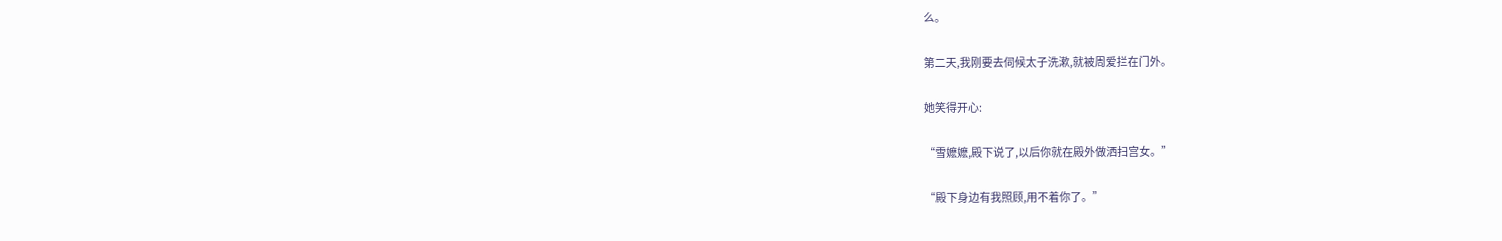么。

第二天,我刚要去伺候太子洗漱,就被周爱拦在门外。

她笑得开心:

“雪嬷嬷,殿下说了,以后你就在殿外做洒扫宫女。”

“殿下身边有我照顾,用不着你了。”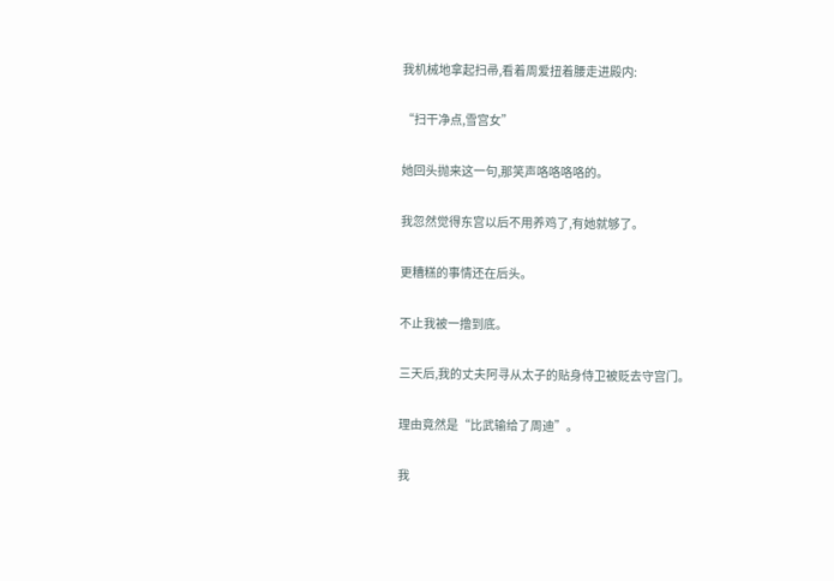我机械地拿起扫帚,看着周爱扭着腰走进殿内:

“扫干净点,雪宫女”

她回头抛来这一句,那笑声咯咯咯咯的。

我忽然觉得东宫以后不用养鸡了,有她就够了。

更糟糕的事情还在后头。

不止我被一撸到底。

三天后,我的丈夫阿寻从太子的贴身侍卫被贬去守宫门。

理由竟然是“比武输给了周迪”。

我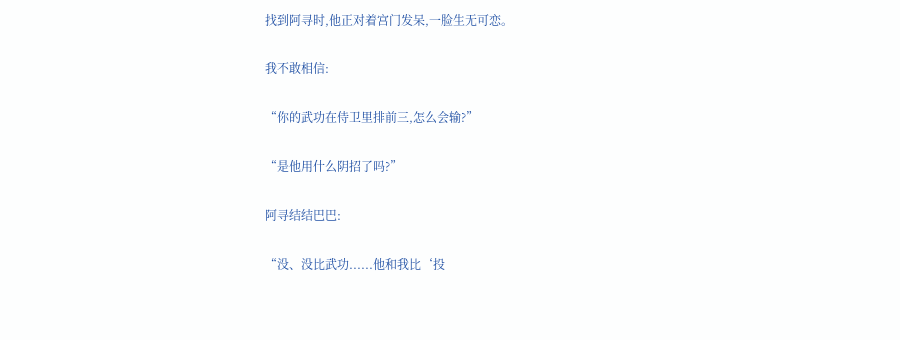找到阿寻时,他正对着宫门发呆,一脸生无可恋。

我不敢相信:

“你的武功在侍卫里排前三,怎么会输?”

“是他用什么阴招了吗?”

阿寻结结巴巴:

“没、没比武功......他和我比‘投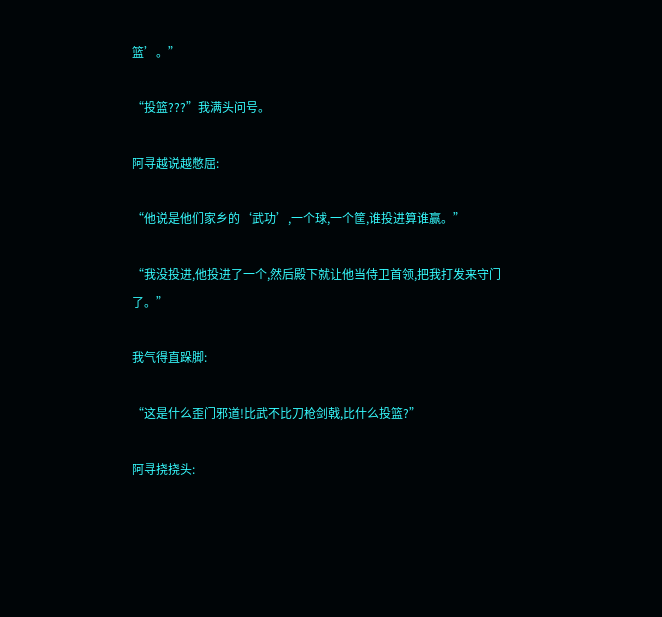篮’。”

“投篮???”我满头问号。

阿寻越说越憋屈:

“他说是他们家乡的‘武功’,一个球,一个筐,谁投进算谁赢。”

“我没投进,他投进了一个,然后殿下就让他当侍卫首领,把我打发来守门了。”

我气得直跺脚:

“这是什么歪门邪道!比武不比刀枪剑戟,比什么投篮?”

阿寻挠挠头: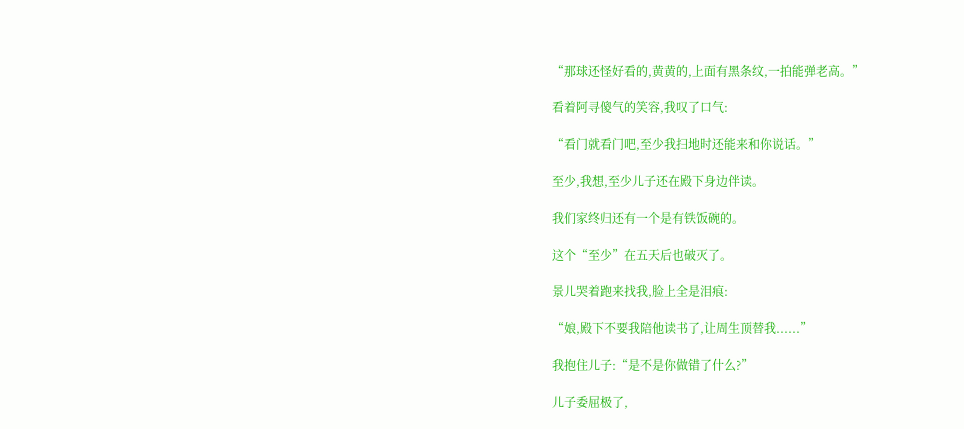“那球还怪好看的,黄黄的,上面有黑条纹,一拍能弹老高。”

看着阿寻傻气的笑容,我叹了口气:

“看门就看门吧,至少我扫地时还能来和你说话。”

至少,我想,至少儿子还在殿下身边伴读。

我们家终归还有一个是有铁饭碗的。

这个“至少”在五天后也破灭了。

景儿哭着跑来找我,脸上全是泪痕:

“娘,殿下不要我陪他读书了,让周生顶替我......”

我抱住儿子:“是不是你做错了什么?”

儿子委屈极了,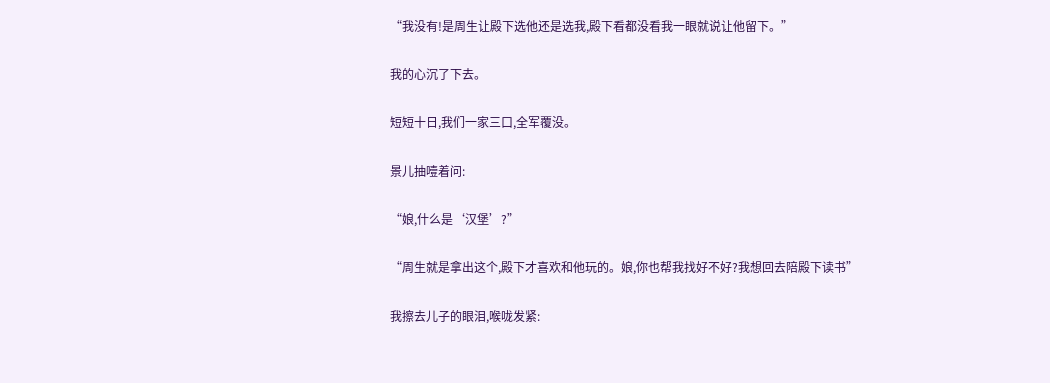“我没有!是周生让殿下选他还是选我,殿下看都没看我一眼就说让他留下。”

我的心沉了下去。

短短十日,我们一家三口,全军覆没。

景儿抽噎着问:

“娘,什么是‘汉堡’?”

“周生就是拿出这个,殿下才喜欢和他玩的。娘,你也帮我找好不好?我想回去陪殿下读书”

我擦去儿子的眼泪,喉咙发紧: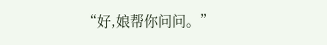“好,娘帮你问问。”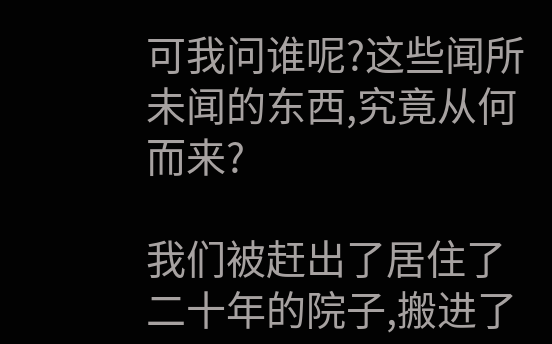可我问谁呢?这些闻所未闻的东西,究竟从何而来?

我们被赶出了居住了二十年的院子,搬进了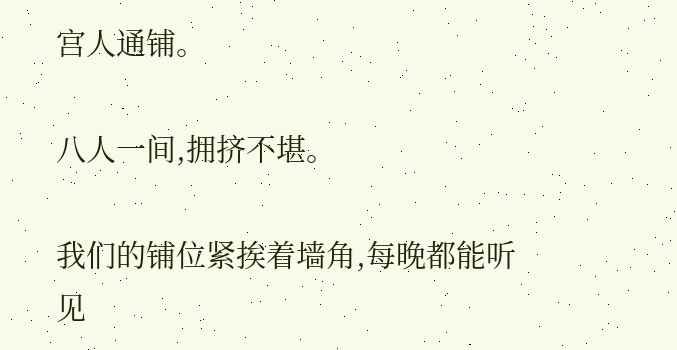宫人通铺。

八人一间,拥挤不堪。

我们的铺位紧挨着墙角,每晚都能听见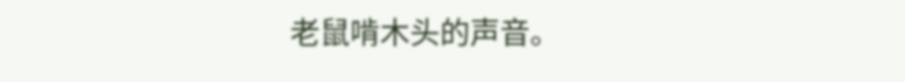老鼠啃木头的声音。